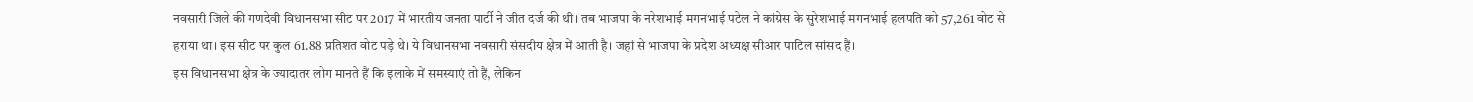नवसारी जिले की गणदेवी विधानसभा सीट पर 2017 में भारतीय जनता पार्टी ने जीत दर्ज की थी। तब भाजपा के नरेशभाई मगनभाई पटेल ने कांग्रेस के सुरेशभाई मगनभाई हलपति को 57,261 वोट से हराया था। इस सीट पर कुल 61.88 प्रतिशत वोट पड़े थे। ये विधानसभा नवसारी संसदीय क्षेत्र में आती है। जहां से भाजपा के प्रदेश अध्यक्ष सीआर पाटिल सांसद हैं।
इस विधानसभा क्षेत्र के ज्यादातर लोग मानते हैं कि इलाके में समस्याएं तो हैं, लेकिन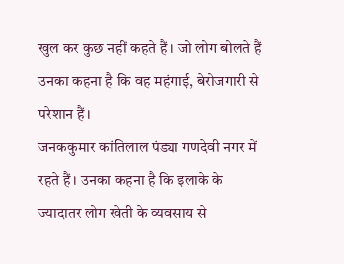खुल कर कुछ नहीं कहते हैं। जो लोग बोलते हैं उनका कहना है कि वह महंगाई, बेरोजगारी से परेशान हैं।
जनककुमार कांतिलाल पंड्या गणदेवी नगर में रहते हैं। उनका कहना है कि इलाके के ज्यादातर लोग खेती के व्यवसाय से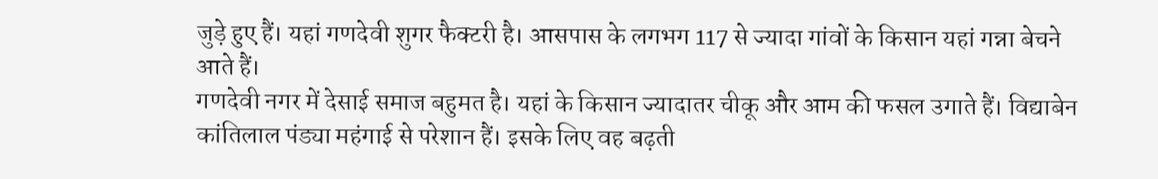जुड़े हुए हैं। यहां गणदेवी शुगर फैक्टरी है। आसपास के लगभग 117 से ज्यादा गांवों के किसान यहां गन्ना बेचने आते हैं।
गणदेवी नगर में देसाई समाज बहुमत है। यहां के किसान ज्यादातर चीकू और आम की फसल उगाते हैं। विद्याबेन कांतिलाल पंड्या महंगाई से परेशान हैं। इसके लिए वह बढ़ती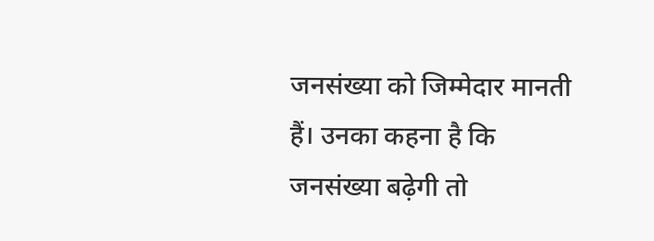जनसंख्या को जिम्मेदार मानती हैं। उनका कहना है कि जनसंख्या बढ़ेगी तो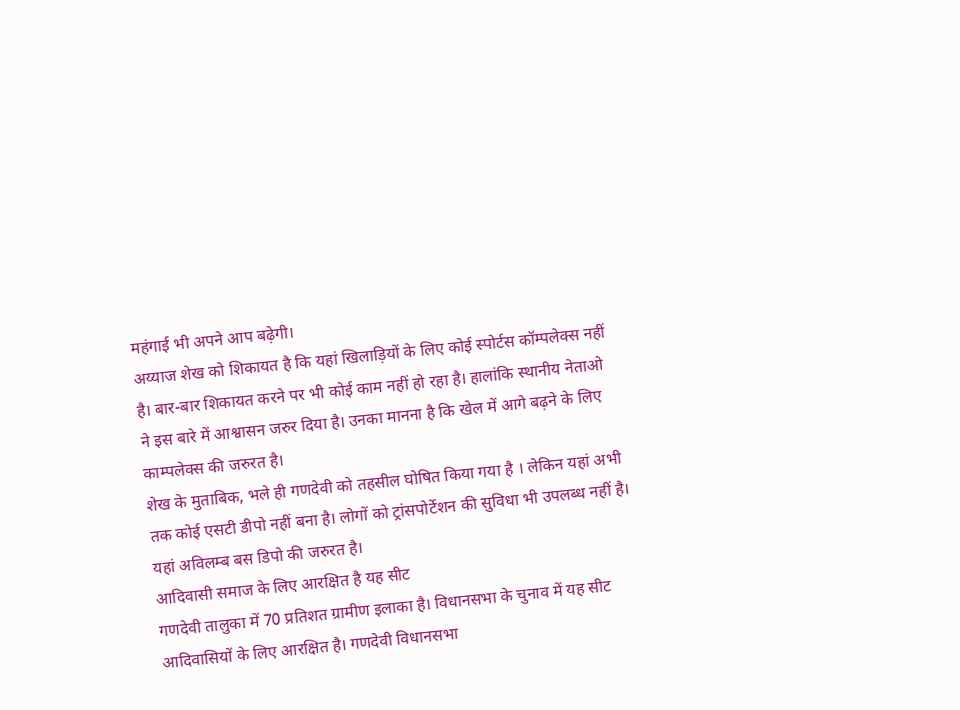महंगाई भी अपने आप बढ़ेगी।
अय्याज शेख को शिकायत है कि यहां खिलाड़ियों के लिए कोई स्पोर्टस कॉम्पलेक्स नहीं है। बार-बार शिकायत करने पर भी कोई काम नहीं हो रहा है। हालांकि स्थानीय नेताओ ने इस बारे में आश्वासन जरुर दिया है। उनका मानना है कि खेल में आगे बढ़ने के लिए काम्पलेक्स की जरुरत है।
शेख के मुताबिक, भले ही गणदेवी को तहसील घोषित किया गया है । लेकिन यहां अभी तक कोई एसटी डीपो नहीं बना है। लोगों को ट्रांसपोर्टेशन की सुविधा भी उपलब्ध नहीं है। यहां अविलम्ब बस डिपो की जरुरत है।
आदिवासी समाज के लिए आरक्षित है यह सीट
गणदेवी तालुका में 70 प्रतिशत ग्रामीण इलाका है। विधानसभा के चुनाव में यह सीट आदिवासियों के लिए आरक्षित है। गणदेवी विधानसभा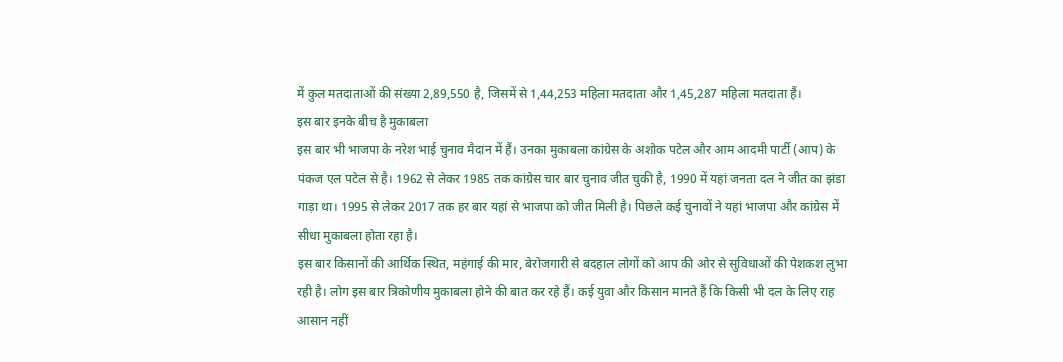में कुल मतदाताओं की संख्या 2,89,550 है, जिसमें से 1,44,253 महिला मतदाता और 1,45,287 महिला मतदाता हैं।
इस बार इनके बीच है मुकाबला
इस बार भी भाजपा के नरेश भाई चुनाव मैदान में हैं। उनका मुकाबला कांग्रेस के अशोक पटेल और आम आदमी पार्टी (आप) के पंकज एल पटेल से है। 1962 से लेकर 1985 तक कांग्रेस चार बार चुनाव जीत चुकी है, 1990 में यहां जनता दल ने जीत का झंडा गाड़ा था। 1995 से लेकर 2017 तक हर बार यहां से भाजपा को जीत मिली है। पिछले कई चुनावों ने यहां भाजपा और कांग्रेस में सीधा मुकाबला होता रहा है।
इस बार किसानों की आर्थिक स्थित, महंगाई की मार, बेरोजगारी से बदहाल लोगों को आप की ओर से सुविधाओं की पेशकश लुभा रही है। लोग इस बार त्रिकोणीय मुकाबला होने की बात कर रहे हैं। कई युवा और किसान मानते हैं कि किसी भी दल के लिए राह आसान नहीं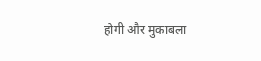होगी और मुकाबला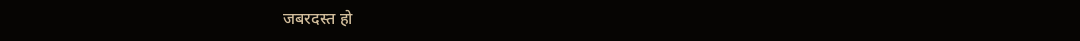जबरदस्त हो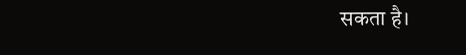सकता है।